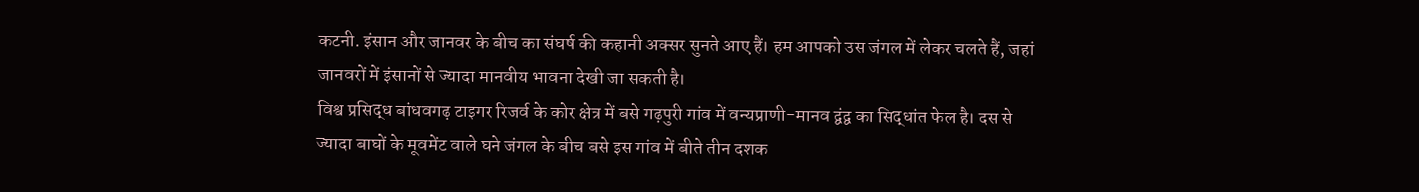कटनी. इंसान और जानवर के बीच का संघर्ष की कहानी अक्सर सुनते आए हैं। हम आपको उस जंगल में लेकर चलते हैं, जहां जानवरों में इंसानों से ज्यादा मानवीय भावना देखी जा सकती है।
विश्व प्रसिद्ध बांधवगढ़ टाइगर रिजर्व के कोर क्षेत्र में बसे गढ़पुरी गांव में वन्यप्राणी-मानव द्वंद्व का सिद्धांत फेल है। दस से ज्यादा बाघों के मूवमेंट वाले घने जंगल के बीच बसे इस गांव में बीते तीन दशक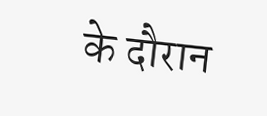के दौरान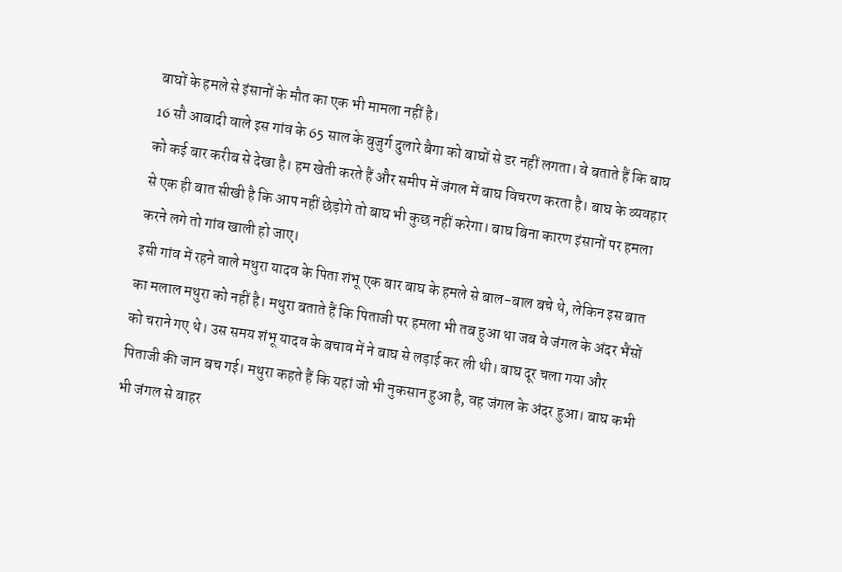बाघों के हमले से इंसानों के मौत का एक भी मामला नहीं है।
16 सौ आबादी वाले इस गांव के 65 साल के बुजुर्ग दुलारे बैगा को बाघों से डर नहीं लगता। वे बताते हैं कि बाघ को कई बार करीब से देखा है। हम खेती करते हैं और समीप में जंगल में बाघ विचरण करता है। बाघ के व्यवहार से एक ही बात सीखी है कि आप नहीं छेड़ोगे तो बाघ भी कुछ नहीं करेगा। बाघ बिना कारण इंसानों पर हमला करने लगे तो गांव खाली हो जाए।
इसी गांव में रहने वाले मथुरा यादव के पिता शंभू एक बार बाघ के हमले से बाल-बाल बचे थे, लेकिन इस बात का मलाल मथुरा को नहीं है। मथुरा बताते हैं कि पिताजी पर हमला भी तब हुआ था जब वे जंगल के अंदर भैंसों को चराने गए थे। उस समय शंभू यादव के बचाव में ने बाघ से लड़ाई कर ली थी। बाघ दूर चला गया और पिताजी की जान बच गई। मथुरा कहते हैं कि यहां जो भी नुकसान हुआ है, वह जंगल के अंदर हुआ। बाघ कभी भी जंगल से बाहर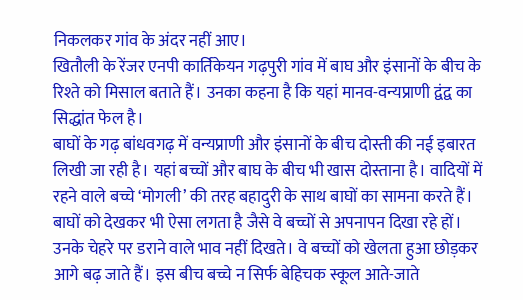निकलकर गांव के अंदर नहीं आए।
खितौली के रेंजर एनपी कार्तिकेयन गढ़पुरी गांव में बाघ और इंसानों के बीच के रिश्ते को मिसाल बताते हैं। उनका कहना है कि यहां मानव-वन्यप्राणी द्वंद्व का सिद्धांत फेल है।
बाघों के गढ़ बांधवगढ़ में वन्यप्राणी और इंसानों के बीच दोस्ती की नई इबारत लिखी जा रही है। यहां बच्चों और बाघ के बीच भी खास दोस्ताना है। वादियों में रहने वाले बच्चे ‘मोगली’ की तरह बहादुरी के साथ बाघों का सामना करते हैं।
बाघों को देखकर भी ऐसा लगता है जैसे वे बच्चों से अपनापन दिखा रहे हों। उनके चेहरे पर डराने वाले भाव नहीं दिखते। वे बच्चों को खेलता हुआ छोड़कर आगे बढ़ जाते हैं। इस बीच बच्चे न सिर्फ बेहिचक स्कूल आते-जाते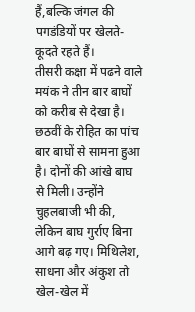हैं,बल्कि जंगल की पगडंडियों पर खेलते-कूदते रहते हैं।
तीसरी कक्षा में पढने वाले मयंक ने तीन बार बाघों को करीब से देखा है। छठवीं के रोहित का पांच बार बाघों से सामना हुआ है। दोनों की आंखे बाघ से मिली। उन्होंने चुहलबाजी भी की, लेकिन बाघ गुर्राए बिना आगे बढ़ गए। मिथिलेश, साधना और अंकुश तो खेल-खेल में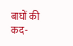बाघों की कद-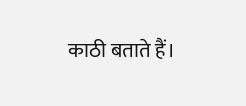काठी बताते हैं।